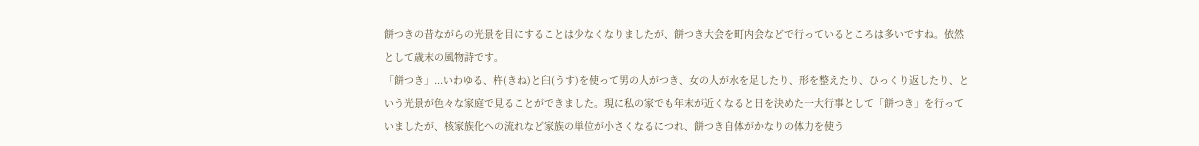餅つきの昔ながらの光景を目にすることは少なくなりましたが、餅つき大会を町内会などで行っているところは多いですね。依然として歳末の風物詩です。
「餅つき」...いわゆる、杵(きね)と臼(うす)を使って男の人がつき、女の人が水を足したり、形を整えたり、ひっくり返したり、という光景が色々な家庭で見ることができました。現に私の家でも年末が近くなると日を決めた一大行事として「餅つき」を行っていましたが、核家族化への流れなど家族の単位が小さくなるにつれ、餅つき自体がかなりの体力を使う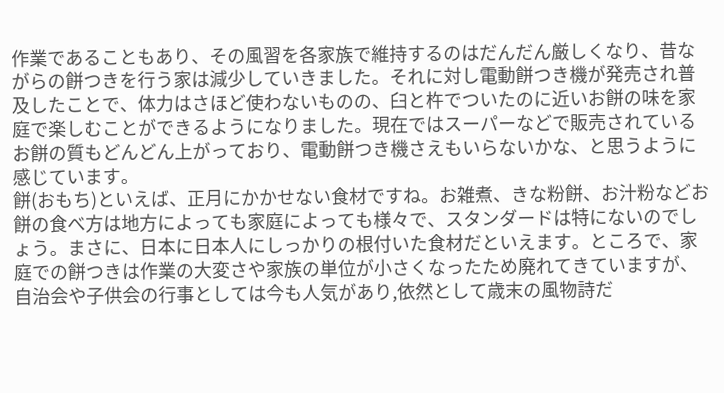作業であることもあり、その風習を各家族で維持するのはだんだん厳しくなり、昔ながらの餅つきを行う家は減少していきました。それに対し電動餅つき機が発売され普及したことで、体力はさほど使わないものの、臼と杵でついたのに近いお餅の味を家庭で楽しむことができるようになりました。現在ではスーパーなどで販売されているお餅の質もどんどん上がっており、電動餅つき機さえもいらないかな、と思うように感じています。
餅(おもち)といえば、正月にかかせない食材ですね。お雑煮、きな粉餅、お汁粉などお餅の食べ方は地方によっても家庭によっても様々で、スタンダードは特にないのでしょう。まさに、日本に日本人にしっかりの根付いた食材だといえます。ところで、家庭での餅つきは作業の大変さや家族の単位が小さくなったため廃れてきていますが、自治会や子供会の行事としては今も人気があり,依然として歳末の風物詩だ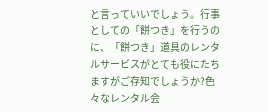と言っていいでしょう。行事としての「餅つき」を行うのに、「餅つき」道具のレンタルサービスがとても役にたちますがご存知でしょうか?色々なレンタル会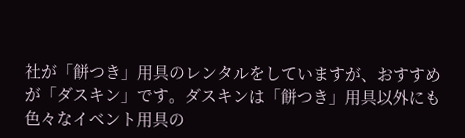社が「餅つき」用具のレンタルをしていますが、おすすめが「ダスキン」です。ダスキンは「餅つき」用具以外にも色々なイベント用具の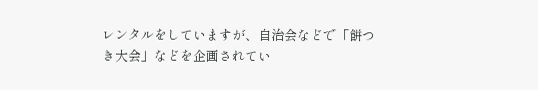レンタルをしていますが、自治会などで「餅つき大会」などを企画されてい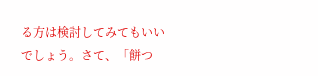る方は検討してみてもいいでしょう。さて、「餅つ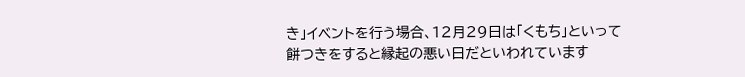き」イベントを行う場合、12月29日は「くもち」といって餅つきをすると縁起の悪い日だといわれています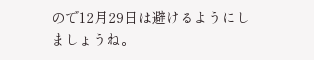ので12月29日は避けるようにしましょうね。